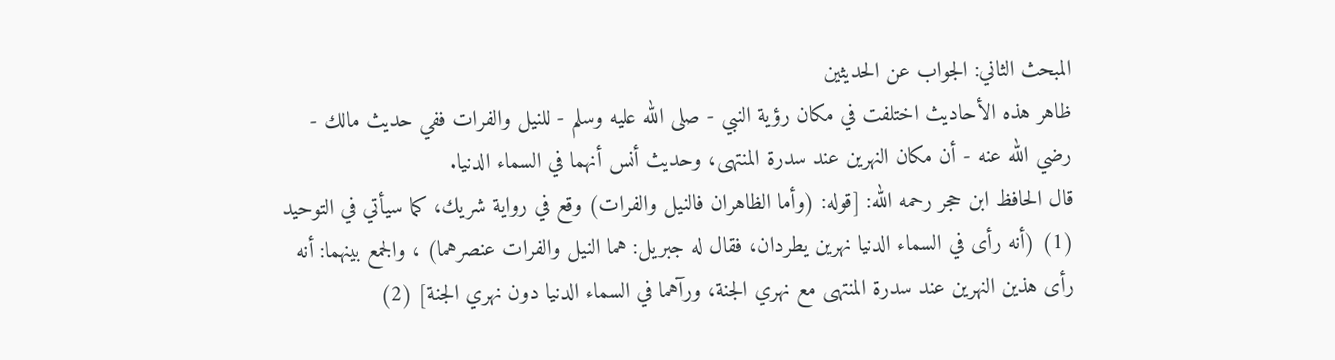المبحث الثاني: الجواب عن الحديثين
ظاهر هذه الأحاديث اختلفت في مكان رؤية النبي - صلى الله عليه وسلم - للنيل والفرات ففي حديث مالك - رضي الله عنه - أن مكان النهرين عند سدرة المنتهى، وحديث أنس أنهما في السماء الدنيا.
قال الحافظ ابن حجر رحمه الله: [قوله: (وأما الظاهران فالنيل والفرات) وقع في رواية شريك، كما سيأتي في التوحيد (1) (أنه رأى في السماء الدنيا نهرين يطردان، فقال له جبريل: هما النيل والفرات عنصرهما) ، والجمع بينهما: أنه رأى هذين النهرين عند سدرة المنتهى مع نهري الجنة، ورآهما في السماء الدنيا دون نهري الجنة] (2)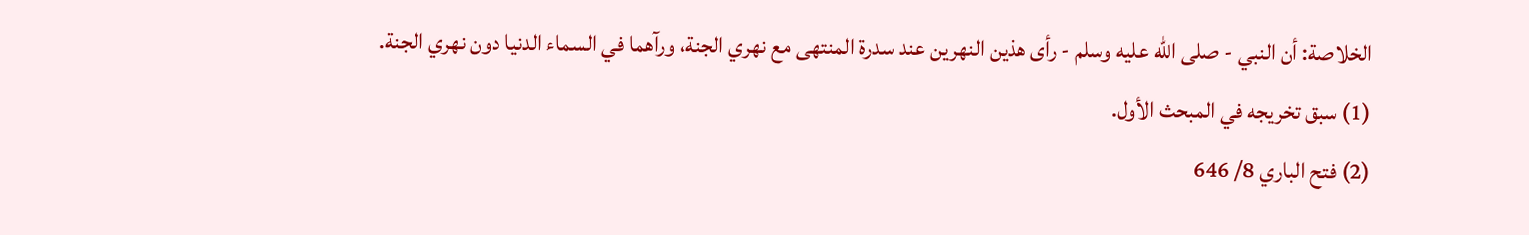الخلاصة: أن النبي - صلى الله عليه وسلم - رأى هذين النهرين عند سدرة المنتهى مع نهري الجنة، ورآهما في السماء الدنيا دون نهري الجنة.
(1) سبق تخريجه في المبحث الأول.
(2) فتح الباري 8/ 646